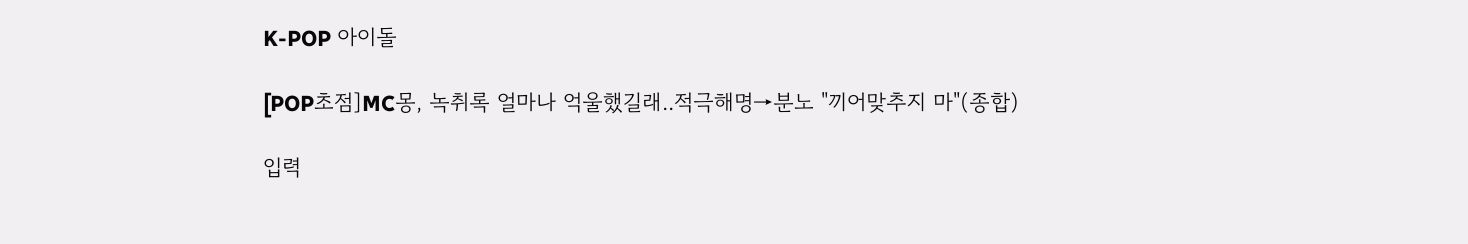K-POP 아이돌

[POP초점]MC몽, 녹취록 얼마나 억울했길래..적극해명→분노 "끼어맞추지 마"(종합)

입력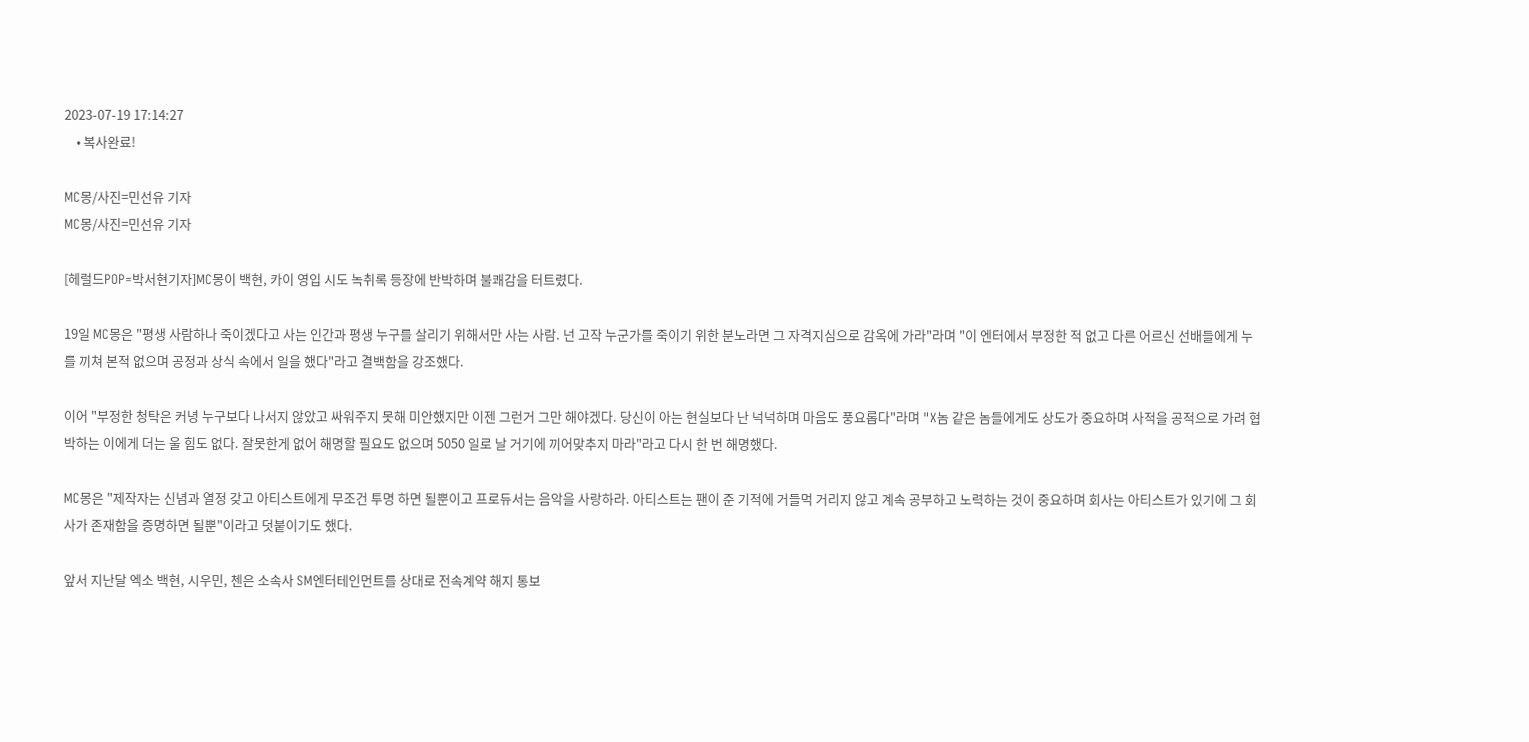2023-07-19 17:14:27
    • 복사완료!

MC몽/사진=민선유 기자
MC몽/사진=민선유 기자

[헤럴드POP=박서현기자]MC몽이 백현, 카이 영입 시도 녹취록 등장에 반박하며 불쾌감을 터트렸다.

19일 MC몽은 "평생 사람하나 죽이겠다고 사는 인간과 평생 누구를 살리기 위해서만 사는 사람. 넌 고작 누군가를 죽이기 위한 분노라면 그 자격지심으로 감옥에 가라"라며 "이 엔터에서 부정한 적 없고 다른 어르신 선배들에게 누를 끼쳐 본적 없으며 공정과 상식 속에서 일을 했다"라고 결백함을 강조했다.

이어 "부정한 청탁은 커녕 누구보다 나서지 않았고 싸워주지 못해 미안했지만 이젠 그런거 그만 해야겠다. 당신이 아는 현실보다 난 넉넉하며 마음도 풍요롭다"라며 "X놈 같은 놈들에게도 상도가 중요하며 사적을 공적으로 가려 협박하는 이에게 더는 울 힘도 없다. 잘못한게 없어 해명할 필요도 없으며 5050 일로 날 거기에 끼어맞추지 마라"라고 다시 한 번 해명했다.

MC몽은 "제작자는 신념과 열정 갖고 아티스트에게 무조건 투명 하면 될뿐이고 프로듀서는 음악을 사랑하라. 아티스트는 팬이 준 기적에 거들먹 거리지 않고 계속 공부하고 노력하는 것이 중요하며 회사는 아티스트가 있기에 그 회사가 존재함을 증명하면 될뿐"이라고 덧붙이기도 했다.

앞서 지난달 엑소 백현, 시우민, 첸은 소속사 SM엔터테인먼트를 상대로 전속계약 해지 통보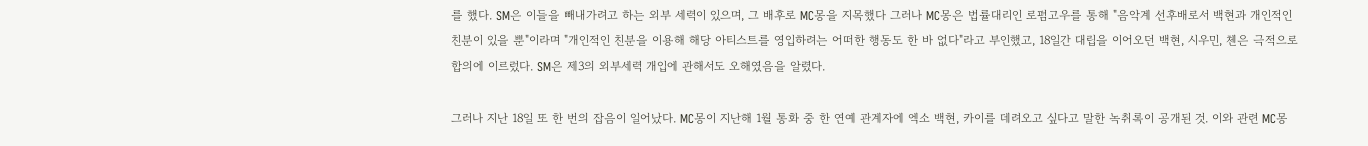를 했다. SM은 이들을 빼내가려고 하는 외부 세력이 있으며, 그 배후로 MC몽을 지목했다 그러나 MC몽은 법률대리인 로펌고우를 통해 "음악계 선후배로서 백현과 개인적인 친분이 있을 뿐"이라며 "개인적인 친분을 이용해 해당 아티스트를 영입하려는 어떠한 행동도 한 바 없다"라고 부인했고, 18일간 대립을 이어오던 백현, 시우민, 첸은 극적으로 합의에 이르렀다. SM은 제3의 외부세력 개입에 관해서도 오해였음을 알렸다.

그러나 지난 18일 또 한 번의 잡음이 일어났다. MC몽이 지난해 1월 통화 중 한 연예 관계자에 엑소 백현, 카이를 데려오고 싶다고 말한 녹취록이 공개된 것. 이와 관련 MC몽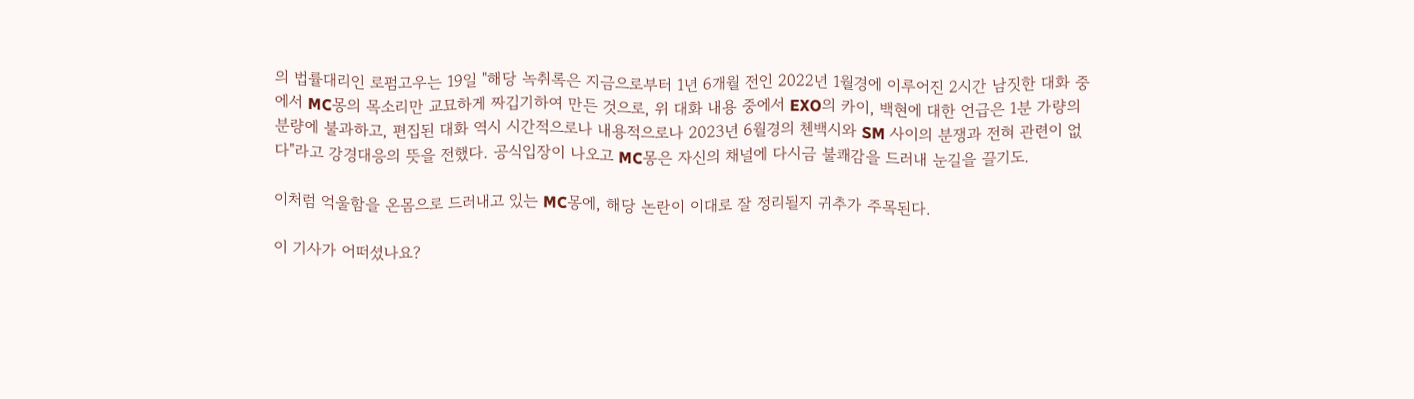의 법률대리인 로펌고우는 19일 "해당 녹취록은 지금으로부터 1년 6개월 전인 2022년 1월경에 이루어진 2시간 남짓한 대화 중에서 MC몽의 목소리만 교묘하게 짜깁기하여 만든 것으로, 위 대화 내용 중에서 EXO의 카이, 백현에 대한 언급은 1분 가량의 분량에 불과하고, 편집된 대화 역시 시간적으로나 내용적으로나 2023년 6월경의 첸백시와 SM 사이의 분쟁과 전혀 관련이 없다"라고 강경대응의 뜻을 전했다. 공식입장이 나오고 MC몽은 자신의 채널에 다시금 불쾌감을 드러내 눈길을 끌기도.

이처럼 억울함을 온몸으로 드러내고 있는 MC몽에, 해당 논란이 이대로 잘 정리될지 귀추가 주목된다.

이 기사가 어떠셨나요?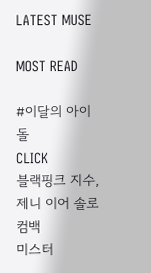LATEST MUSE

MOST READ

#이달의 아이돌
CLICK
블랙핑크 지수, 제니 이어 솔로 컴백
미스터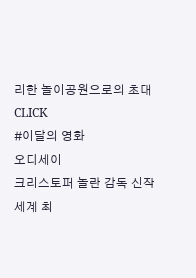리한 놀이공원으로의 초대
CLICK
#이달의 영화
오디세이
크리스토퍼 놀란 감독 신작
세계 최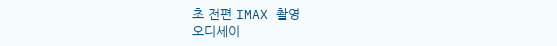초 전편 IMAX 촬영
오디세이